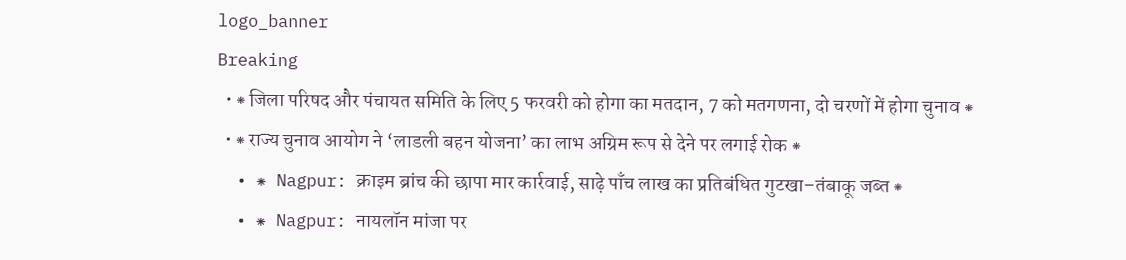logo_banner
Breaking
  • ⁕ जिला परिषद और पंचायत समिति के लिए 5 फरवरी को होगा का मतदान, 7 को मतगणना, दो चरणों में होगा चुनाव ⁕
  • ⁕ राज्य चुनाव आयोग ने ‘लाडली बहन योजना’ का लाभ अग्रिम रूप से देने पर लगाई रोक ⁕
  • ⁕ Nagpur: क्राइम ब्रांच की छापा मार कार्रवाई, साढ़े पाँच लाख का प्रतिबंधित गुटखा–तंबाकू जब्त ⁕
  • ⁕ Nagpur: नायलॉन मांजा पर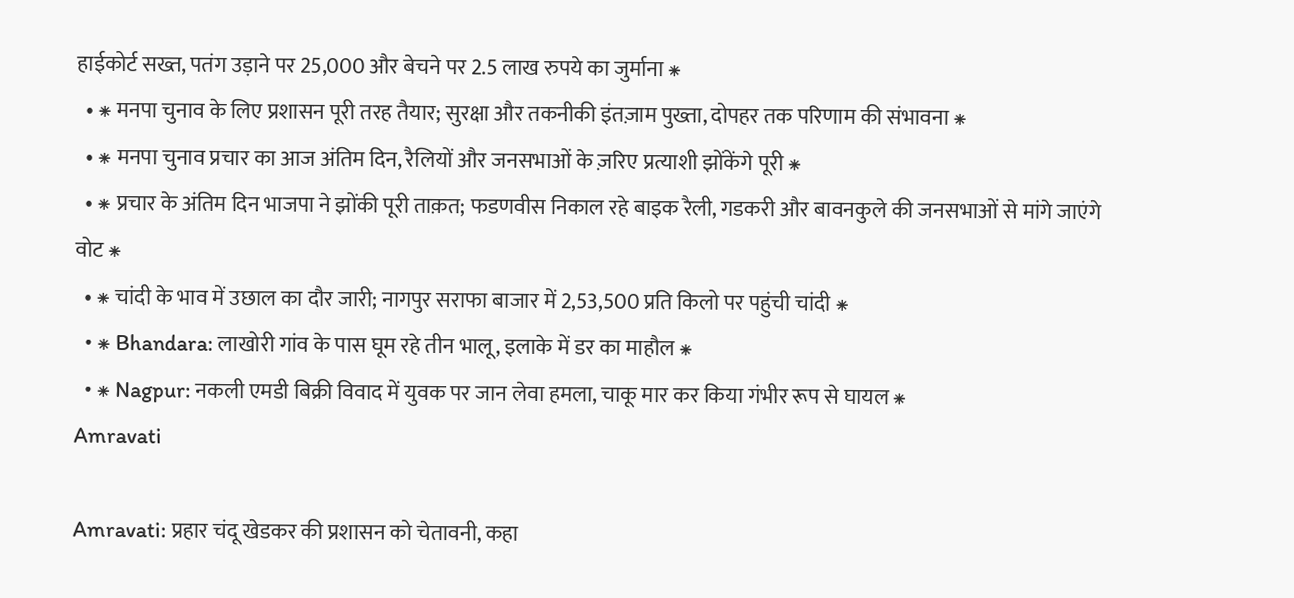हाईकोर्ट सख्त, पतंग उड़ाने पर 25,000 और बेचने पर 2.5 लाख रुपये का जुर्माना ⁕
  • ⁕ मनपा चुनाव के लिए प्रशासन पूरी तरह तैयार; सुरक्षा और तकनीकी इंतज़ाम पुख्ता, दोपहर तक परिणाम की संभावना ⁕
  • ⁕ मनपा चुनाव प्रचार का आज अंतिम दिन, रैलियों और जनसभाओं के ज़रिए प्रत्याशी झोंकेंगे पूरी ⁕
  • ⁕ प्रचार के अंतिम दिन भाजपा ने झोंकी पूरी ताक़त; फडणवीस निकाल रहे बाइक रैली, गडकरी और बावनकुले की जनसभाओं से मांगे जाएंगे वोट ⁕
  • ⁕ चांदी के भाव में उछाल का दौर जारी; नागपुर सराफा बाजार में 2,53,500 प्रति किलो पर पहुंची चांदी ⁕
  • ⁕ Bhandara: लाखोरी गांव के पास घूम रहे तीन भालू, इलाके में डर का माहौल ⁕
  • ⁕ Nagpur: नकली एमडी बिक्री विवाद में युवक पर जान लेवा हमला, चाकू मार कर किया गंभीर रूप से घायल ⁕
Amravati

Amravati: प्रहार चंदू खेडकर की प्रशासन को चेतावनी, कहा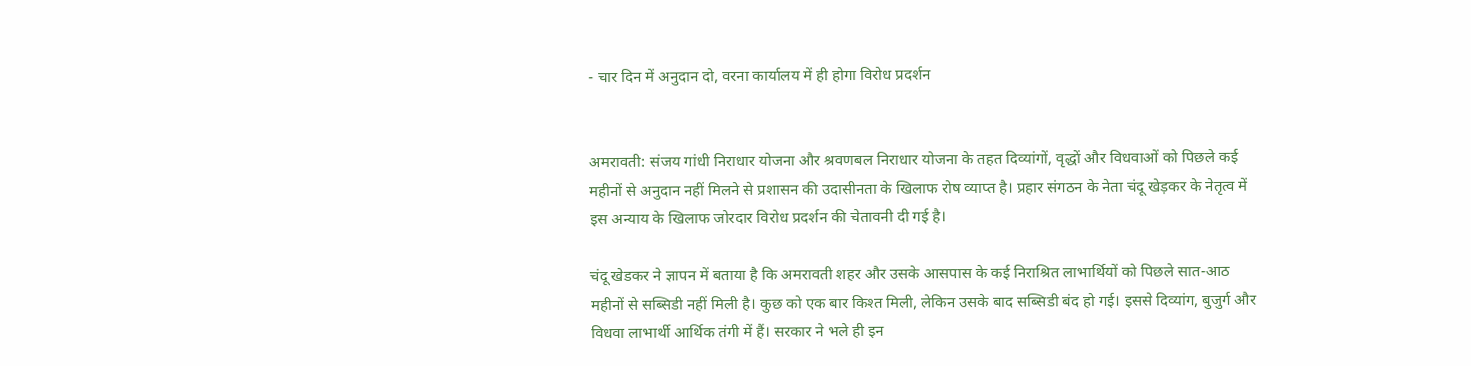- चार दिन में अनुदान दो, वरना कार्यालय में ही होगा विरोध प्रदर्शन


अमरावती: संजय गांधी निराधार योजना और श्रवणबल निराधार योजना के तहत दिव्यांगों, वृद्धों और विधवाओं को पिछले कई महीनों से अनुदान नहीं मिलने से प्रशासन की उदासीनता के खिलाफ रोष व्याप्त है। प्रहार संगठन के नेता चंदू खेड़कर के नेतृत्व में इस अन्याय के खिलाफ जोरदार विरोध प्रदर्शन की चेतावनी दी गई है।

चंदू खेडकर ने ज्ञापन में बताया है कि अमरावती शहर और उसके आसपास के कई निराश्रित लाभार्थियों को पिछले सात-आठ महीनों से सब्सिडी नहीं मिली है। कुछ को एक बार किश्त मिली, लेकिन उसके बाद सब्सिडी बंद हो गई। इससे दिव्यांग, बुजुर्ग और विधवा लाभार्थी आर्थिक तंगी में हैं। सरकार ने भले ही इन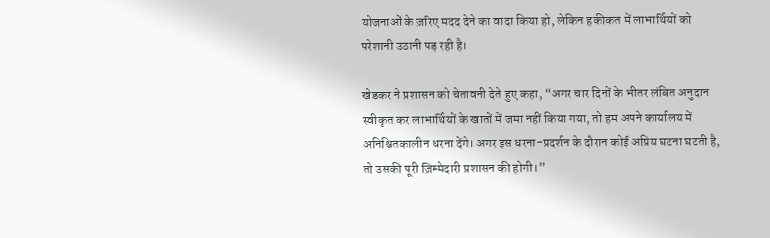योजनाओं के ज़रिए मदद देने का वादा किया हो, लेकिन हकीकत में लाभार्थियों को परेशानी उठानी पड़ रही है।

खेडकर ने प्रशासन को चेतावनी देते हुए कहा, “अगर चार दिनों के भीतर लंबित अनुदान स्वीकृत कर लाभार्थियों के खातों में जमा नहीं किया गया, तो हम अपने कार्यालय में अनिश्चितकालीन धरना देंगे। अगर इस धरना-प्रदर्शन के दौरान कोई अप्रिय घटना घटती है, तो उसकी पूरी ज़िम्मेदारी प्रशासन की होगी।”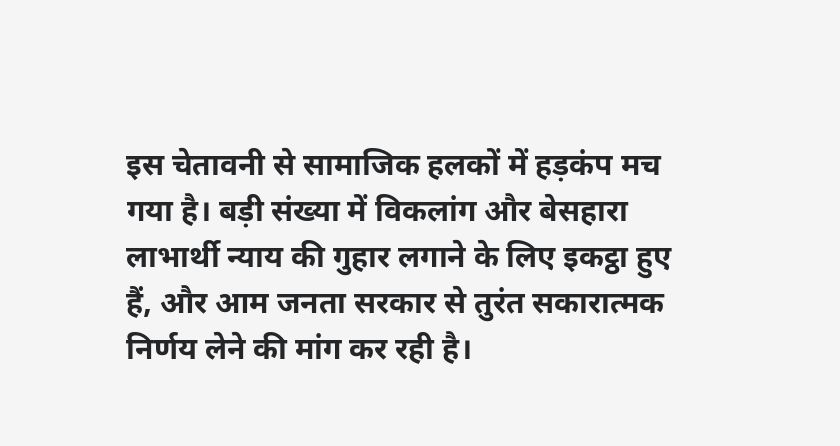इस चेतावनी से सामाजिक हलकों में हड़कंप मच गया है। बड़ी संख्या में विकलांग और बेसहारा लाभार्थी न्याय की गुहार लगाने के लिए इकट्ठा हुए हैं, और आम जनता सरकार से तुरंत सकारात्मक निर्णय लेने की मांग कर रही है।